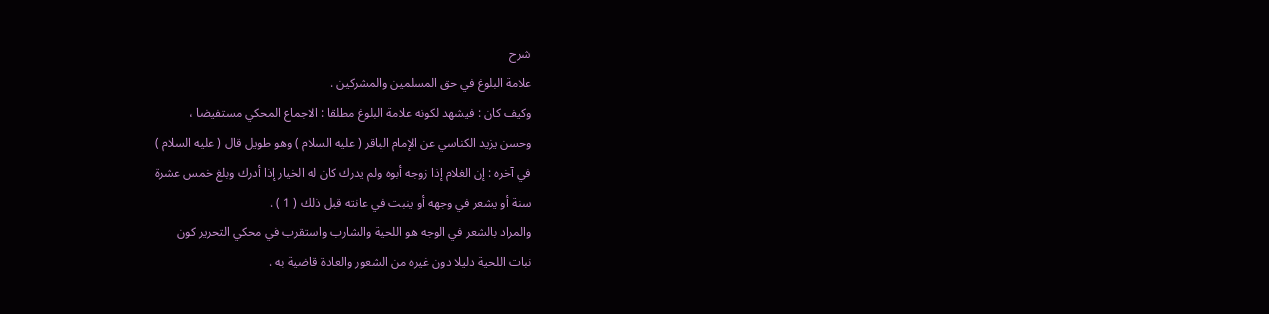شرح
علامة البلوغ في حق المسلمين والمشركين .
وكيف كان : فيشهد لكونه علامة البلوغ مطلقا : الاجماع المحكي مستفيضا ،
وحسن يزيد الكناسي عن الإمام الباقر ( عليه السلام ) وهو طويل قال ( عليه السلام )
في آخره : إن الغلام إذا زوجه أبوه ولم يدرك كان له الخيار إذا أدرك وبلغ خمس عشرة
سنة أو يشعر في وجهه أو ينبت في عانته قبل ذلك ( 1 ) .
والمراد بالشعر في الوجه هو اللحية والشارب واستقرب في محكي التحرير كون
نبات اللحية دليلا دون غيره من الشعور والعادة قاضية به .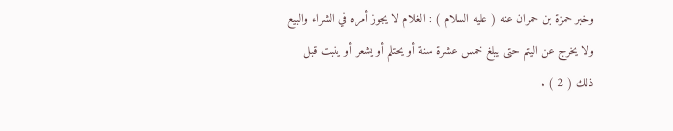وخبر حمزة بن حمران عنه ( عليه السلام ) : الغلام لا يجوز أمره في الشراء والبيع
ولا يخرج عن اليتم حتى يبلغ خمس عشرة سنة أو يحتلم أو يشعر أو ينبت قبل
ذلك ( 2 ) .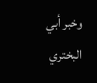وخبر أبي البختري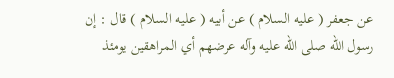عن جعفر ( عليه السلام ) عن أبيه ( عليه السلام ) قال : إن
رسول الله صلى الله عليه وآله عرضهم أي المراهقين يومئذ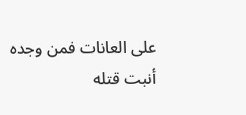على العانات فمن وجده
أنبت قتله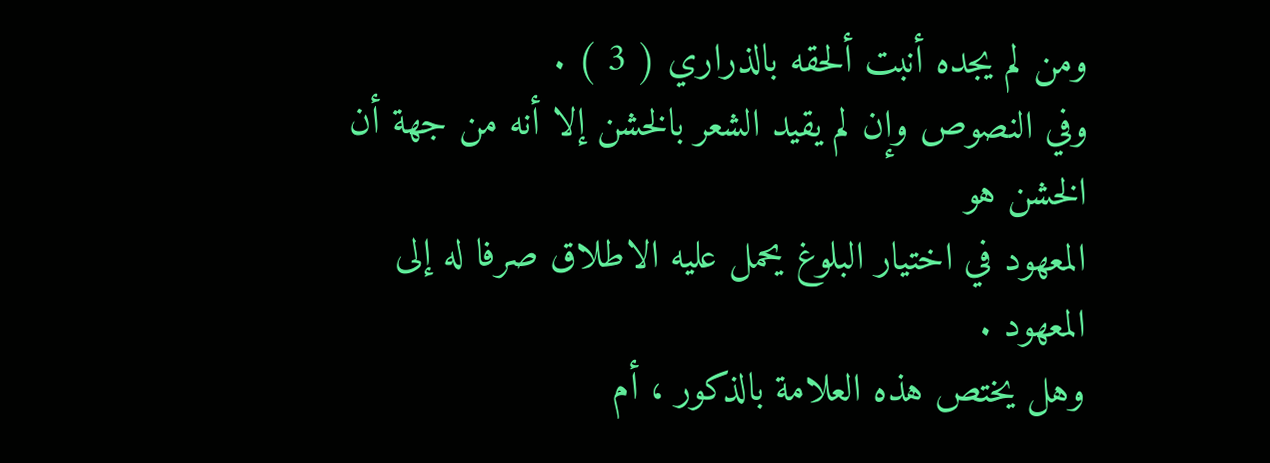ومن لم يجده أنبت ألحقه بالذراري ( 3 ) .
وفي النصوص وإن لم يقيد الشعر بالخشن إلا أنه من جهة أن الخشن هو
المعهود في اختيار البلوغ يحمل عليه الاطلاق صرفا له إلى المعهود .
وهل يختص هذه العلامة بالذكور ، أم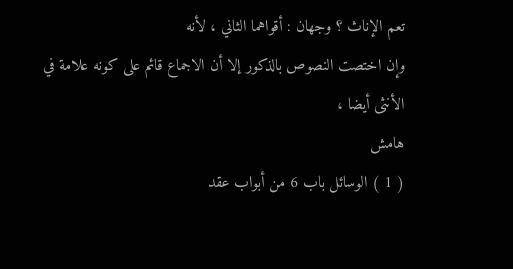تعم الإناث ؟ وجهان : أقواهما الثاني ، لأنه
وإن اختصت النصوص بالذكور إلا أن الاجماع قائم على كونه علامة في الأنثى أيضا ،
هامش
( 1 ) الوسائل باب 6 من أبواب عقد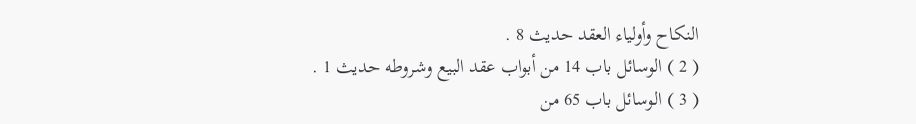النكاح وأولياء العقد حديث 8 .
( 2 ) الوسائل باب 14 من أبواب عقد البيع وشروطه حديث 1 .
( 3 ) الوسائل باب 65 من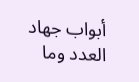أبواب جهاد العدد وما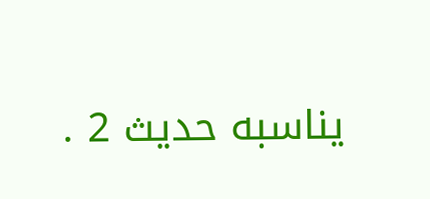يناسبه حديث 2 .